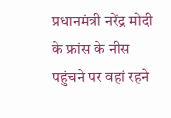प्रधानमंत्री नरेंद्र मोदी के फ्रांस के नीस पहुंचने पर वहां रहने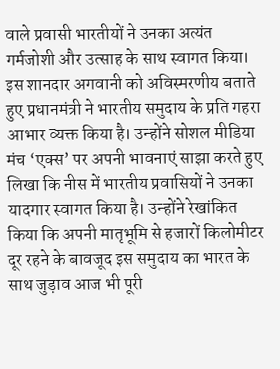वाले प्रवासी भारतीयों ने उनका अत्यंत गर्मजोशी और उत्साह के साथ स्वागत किया। इस शानदार अगवानी को अविस्मरणीय बताते हुए प्रधानमंत्री ने भारतीय समुदाय के प्रति गहरा आभार व्यक्त किया है। उन्होंने सोशल मीडिया मंच ‘एक्स’ पर अपनी भावनाएं साझा करते हुए लिखा कि नीस में भारतीय प्रवासियों ने उनका यादगार स्वागत किया है। उन्होंने रेखांकित किया कि अपनी मातृभूमि से हजारों किलोमीटर दूर रहने के बावजूद इस समुदाय का भारत के साथ जुड़ाव आज भी पूरी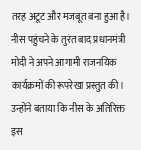तरह अटूट और मजबूत बना हुआ है।
नीस पहुंचने के तुरंत बाद प्रधानमंत्री मोदी ने अपने आगामी राजनयिक कार्यक्रमों की रूपरेखा प्रस्तुत की। उन्होंने बताया कि नीस के अतिरिक्त इस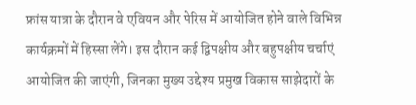फ्रांस यात्रा के दौरान वे एवियन और पेरिस में आयोजित होने वाले विभिन्न कार्यक्रमों में हिस्सा लेंगे। इस दौरान कई द्विपक्षीय और बहुपक्षीय चर्चाएं आयोजित की जाएंगी, जिनका मुख्य उद्देश्य प्रमुख विकास साझेदारों के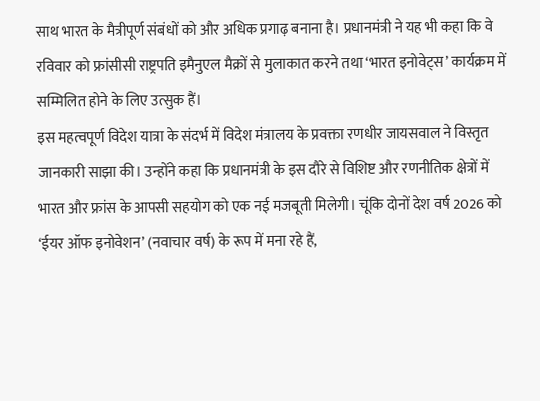साथ भारत के मैत्रीपूर्ण संबंधों को और अधिक प्रगाढ़ बनाना है। प्रधानमंत्री ने यह भी कहा कि वे रविवार को फ्रांसीसी राष्ट्रपति इमैनुएल मैक्रों से मुलाकात करने तथा ‘भारत इनोवेट्स’ कार्यक्रम में सम्मिलित होने के लिए उत्सुक हैं।
इस महत्वपूर्ण विदेश यात्रा के संदर्भ में विदेश मंत्रालय के प्रवक्ता रणधीर जायसवाल ने विस्तृत जानकारी साझा की। उन्होंने कहा कि प्रधानमंत्री के इस दौरे से विशिष्ट और रणनीतिक क्षेत्रों में भारत और फ्रांस के आपसी सहयोग को एक नई मजबूती मिलेगी। चूंकि दोनों देश वर्ष 2026 को ‘ईयर ऑफ इनोवेशन’ (नवाचार वर्ष) के रूप में मना रहे हैं,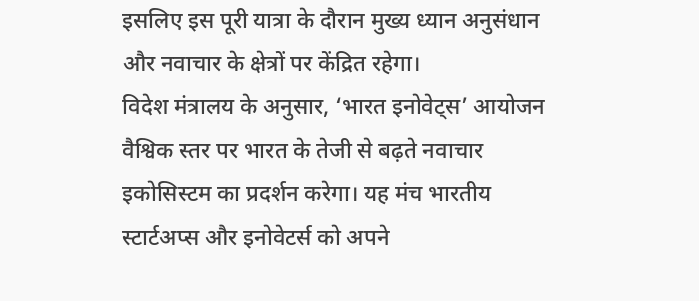इसलिए इस पूरी यात्रा के दौरान मुख्य ध्यान अनुसंधान और नवाचार के क्षेत्रों पर केंद्रित रहेगा।
विदेश मंत्रालय के अनुसार, ‘भारत इनोवेट्स’ आयोजन वैश्विक स्तर पर भारत के तेजी से बढ़ते नवाचार इकोसिस्टम का प्रदर्शन करेगा। यह मंच भारतीय स्टार्टअप्स और इनोवेटर्स को अपने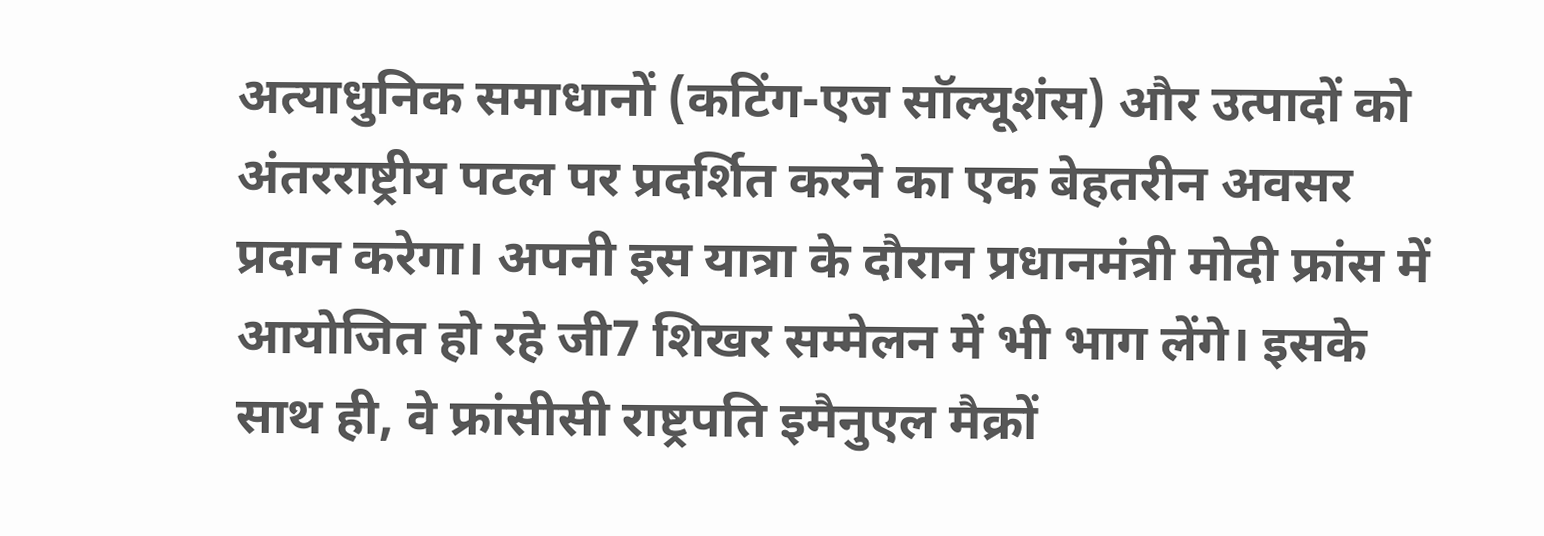अत्याधुनिक समाधानों (कटिंग-एज सॉल्यूशंस) और उत्पादों को अंतरराष्ट्रीय पटल पर प्रदर्शित करने का एक बेहतरीन अवसर प्रदान करेगा। अपनी इस यात्रा के दौरान प्रधानमंत्री मोदी फ्रांस में आयोजित हो रहे जी7 शिखर सम्मेलन में भी भाग लेंगे। इसके साथ ही, वे फ्रांसीसी राष्ट्रपति इमैनुएल मैक्रों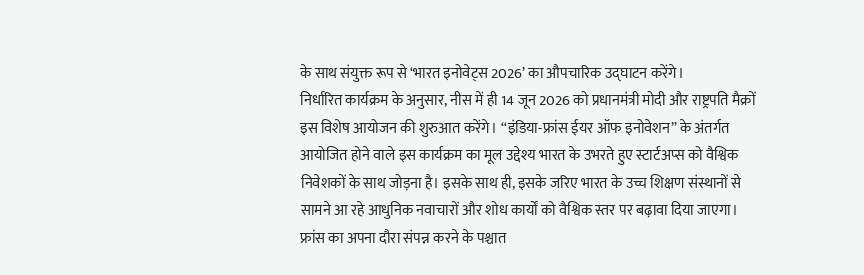के साथ संयुक्त रूप से ‘भारत इनोवेट्स 2026’ का औपचारिक उद्घाटन करेंगे।
निर्धारित कार्यक्रम के अनुसार, नीस में ही 14 जून 2026 को प्रधानमंत्री मोदी और राष्ट्रपति मैक्रों इस विशेष आयोजन की शुरुआत करेंगे। “इंडिया-फ्रांस ईयर ऑफ इनोवेशन” के अंतर्गत आयोजित होने वाले इस कार्यक्रम का मूल उद्देश्य भारत के उभरते हुए स्टार्टअप्स को वैश्विक निवेशकों के साथ जोड़ना है। इसके साथ ही, इसके जरिए भारत के उच्च शिक्षण संस्थानों से सामने आ रहे आधुनिक नवाचारों और शोध कार्यों को वैश्विक स्तर पर बढ़ावा दिया जाएगा।
फ्रांस का अपना दौरा संपन्न करने के पश्चात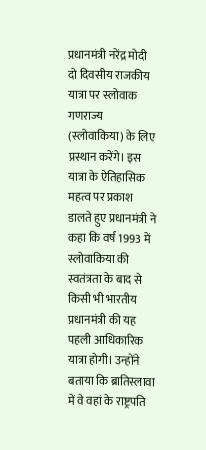प्रधानमंत्री नरेंद्र मोदी दो दिवसीय राजकीय यात्रा पर स्लोवाक गणराज्य (स्लोवाकिया) के लिए प्रस्थान करेंगे। इस यात्रा के ऐतिहासिक महत्व पर प्रकाश डालते हुए प्रधानमंत्री ने कहा कि वर्ष 1993 में स्लोवाकिया की स्वतंत्रता के बाद से किसी भी भारतीय प्रधानमंत्री की यह पहली आधिकारिक यात्रा होगी। उन्होंने बताया कि ब्रातिस्लावा में वे वहां के राष्ट्रपति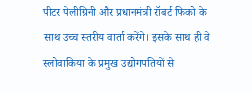पीटर पेलीग्रिनी और प्रधानमंत्री रॉबर्ट फिको के साथ उच्च स्तरीय वार्ता करेंगे। इसके साथ ही वे स्लोवाकिया के प्रमुख उद्योगपतियों से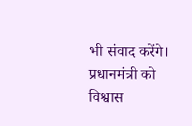भी संवाद करेंगे। प्रधानमंत्री को विश्वास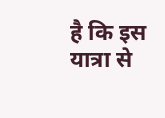है कि इस यात्रा से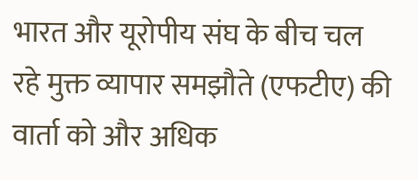भारत और यूरोपीय संघ के बीच चल रहे मुक्त व्यापार समझौते (एफटीए) की वार्ता को और अधिक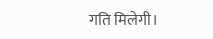गति मिलेगी।